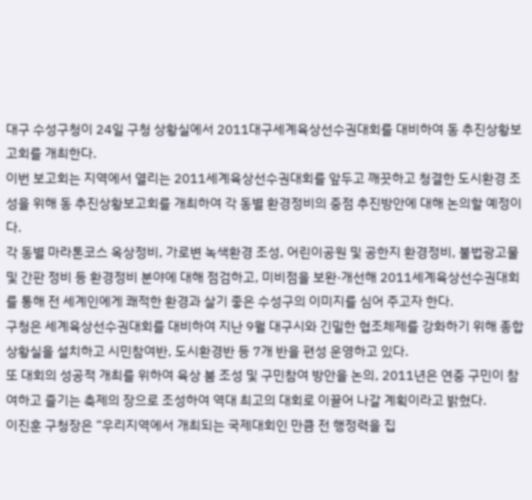대구 수성구청이 24일 구청 상황실에서 2011대구세계육상선수권대회를 대비하여 동 추진상황보고회를 개최한다.
이번 보고회는 지역에서 열리는 2011세계육상선수권대회를 앞두고 깨끗하고 청결한 도시환경 조성을 위해 동 추진상황보고회를 개최하여 각 동별 환경정비의 중점 추진방안에 대해 논의할 예정이다.
각 동별 마라톤코스 옥상정비, 가로변 녹색환경 조성, 어린이공원 및 공한지 환경정비, 불법광고물 및 간판 정비 등 환경정비 분야에 대해 점검하고, 미비점을 보완·개선해 2011세계육상선수권대회를 통해 전 세계인에게 쾌적한 환경과 살기 좋은 수성구의 이미지를 심어 주고자 한다.
구청은 세계육상선수권대회를 대비하여 지난 9월 대구시와 긴밀한 협조체제를 강화하기 위해 종합상황실을 설치하고 시민참여반, 도시환경반 등 7개 반을 편성 운영하고 있다.
또 대회의 성공적 개최를 위하여 육상 붐 조성 및 구민참여 방안을 논의, 2011년은 연중 구민이 참여하고 즐기는 축제의 장으로 조성하여 역대 최고의 대회로 이끌어 나갈 계획이라고 밝혔다.
이진훈 구청장은 “우리지역에서 개최되는 국제대회인 만큼 전 행정력을 집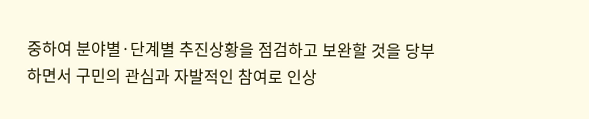중하여 분야별·단계별 추진상황을 점검하고 보완할 것을 당부하면서 구민의 관심과 자발적인 참여로 인상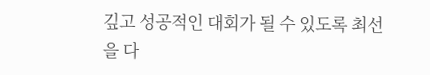깊고 성공적인 대회가 될 수 있도록 최선을 다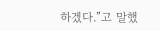하겠다.”고 말했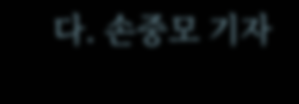다. 손중모 기자